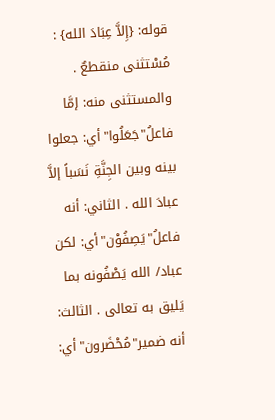قوله: {إِلاَّ عِبَادَ الله} : مُسْتثنى منقطعٌ . والمستثنى منه: إمَّا فاعلُ"جَعَلُوا"أي: جعلوا بينه وبين الجِنَّةِ نَسَباً إلاَّ عبادَ الله . الثاني: أنه فاعلُ"يَصِفُوْن"أي: لكن عباد/ الله يَصْفُونه بما يَليق به تعالى . الثالث: أنه ضمير"مُحْضَرون"أي: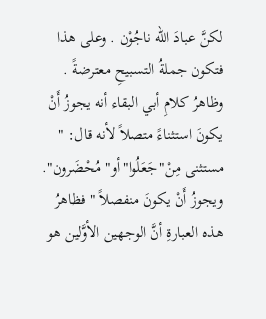لكنَّ عبادَ الله ناجُوْن . وعلى هذا فتكون جملةُ التسبيحِ معترضةً . وظاهرُ كلامِ أبي البقاء أنه يجوزُ أَنْ يكونَ استثناءً متصلاً لأنه قال: " مستثنى مِنْ"جَعَلُوا"أو"مُحْضَرون". ويجوزُ أَنْ يكونَ منفصلاً " فظاهرُ هذه العبارةِ أنَّ الوجهين الأوَّلين هو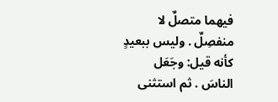فيهما متصلٌ لا منفصِلٌ . وليس ببعيدٍ كأنه قيل: وجَعَل الناسَ . ثم استثنى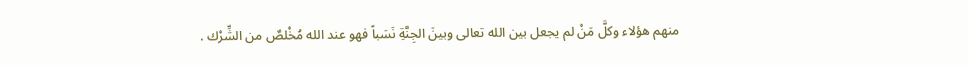منهم هؤلاء وكلَّ مَنْ لم يجعل بين الله تعالى وبينَ الجِنَّةِ نَسَباً فهو عند الله مُخْلصٌ من الشِّرْك .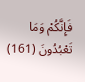فَإِنَّكُمْ وَمَا تَعْبُدُونَ (161)